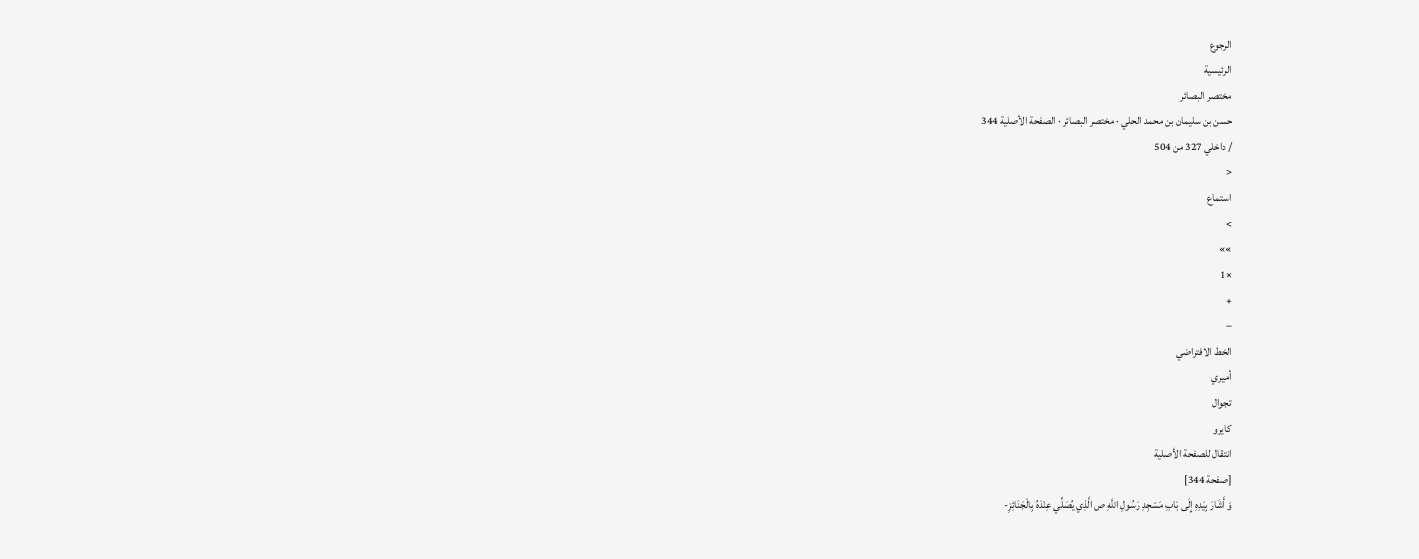الرجوع
الرئيسية
مختصر البصائر
حسن بن سليمان بن محمد الحلي · مختصر البصائر · الصفحة الأصلية 344
/ داخلي 327 من 504
<
استماع
>
»»
×1
+
−
الخط الافتراضي
أميري
تجوال
كايرو
انتقال للصفحة الأصلية
[صفحة 344]
وَ أَشَارَ بِيَدِهِ إِلَى بَابِ مَسْجِدِ رَسُولِ اللَّهِ ص الَّذِي يُصَلِّي عِنْدَهُ بِالْجَنَائِزِ-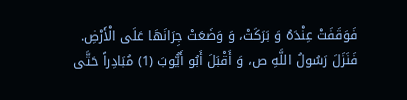فَوَقَفَتْ عِنْدَهُ وَ بَرَكَتْ، وَ وَضَعَتْ جِرَانَهَا عَلَى الْأَرْضِ.
فَنَزَلَ رَسُولُ اللَّهِ ص، وَ أَقْبَلَ أَبُو أَيُّوبَ (1) مُبَادِراً حَتَّى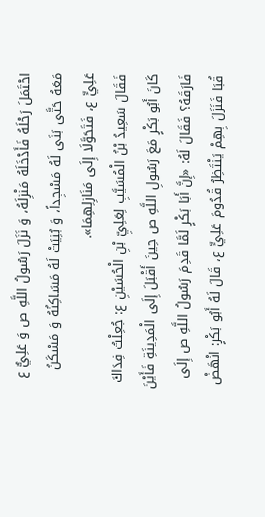احْتَمَلَ رَحْلَهُ فَأَدْخَلَهُ مَنْزِلَهُ، وَ نَزَلَ رَسُولُ اللَّهِ ص وَ عَلِيٌّ ع مَعَهُ حَتَّى بَنَى لَهُ مَسْجِداً، وَ بُنِيَتْ لَهُ مَسَاكِنُهُ وَ مَسْكَنُ عَلِيٍّ ع، فَتَحَوَّلَا إِلَى مَنَازِلِهِمَا».
فَقَالَ سَعِيدُ بْنُ الْمُسَيَّبِ لِعَلِيِّ بْنِ الْحُسَيْنِ ع: جُعِلْتُ فِدَاكَ كَانَ أَبُو بَكْرٍ مَعَ رَسُولِ اللَّهِ ص حِينَ أَقْبَلَ إِلَى الْمَدِينَةِ فَأَيْنَ فَارَقَهُ؟ فَقَالَ لَهُ: «إِنَّ أَبَا بَكْرٍ لَمَّا قَدِمَ رَسُولُ اللَّهِ ص إِلَى قُبَا فَنَزَلَ بِهِمْ يَنْتَظِرُ قُدُومَ عَلِيٍّ ع، قَالَ لَهُ أَبُو بَكْرٍ: انْهَضْ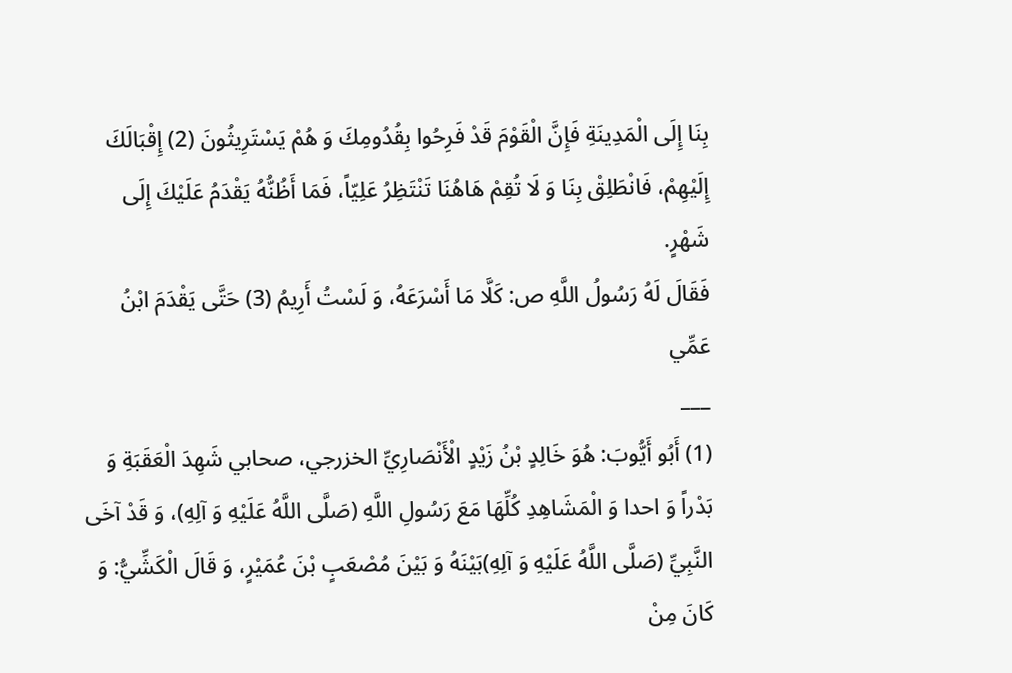بِنَا إِلَى الْمَدِينَةِ فَإِنَّ الْقَوْمَ قَدْ فَرِحُوا بِقُدُومِكَ وَ هُمْ يَسْتَرِيثُونَ (2) إِقْبَالَكَ إِلَيْهِمْ، فَانْطَلِقْ بِنَا وَ لَا تُقِمْ هَاهُنَا تَنْتَظِرُ عَلِيّاً، فَمَا أَظُنُّهُ يَقْدَمُ عَلَيْكَ إِلَى شَهْرٍ.
فَقَالَ لَهُ رَسُولُ اللَّهِ ص: كَلَّا مَا أَسْرَعَهُ، وَ لَسْتُ أَرِيمُ (3) حَتَّى يَقْدَمَ ابْنُ عَمِّي
___
(1) أَبُو أَيُّوبَ: هُوَ خَالِدٍ بْنُ زَيْدٍ الْأَنْصَارِيِّ الخزرجي، صحابي شَهِدَ الْعَقَبَةِ وَ بَدْراً وَ احدا وَ الْمَشَاهِدِ كُلِّهَا مَعَ رَسُولِ اللَّهِ (صَلَّى اللَّهُ عَلَيْهِ وَ آلِهِ)، وَ قَدْ آخَى النَّبِيِّ (صَلَّى اللَّهُ عَلَيْهِ وَ آلِهِ)بَيْنَهُ وَ بَيْنَ مُصْعَبٍ بْنَ عُمَيْرٍ، وَ قَالَ الْكَشِّيُّ: وَ كَانَ مِنْ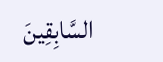السَّابِقِينَ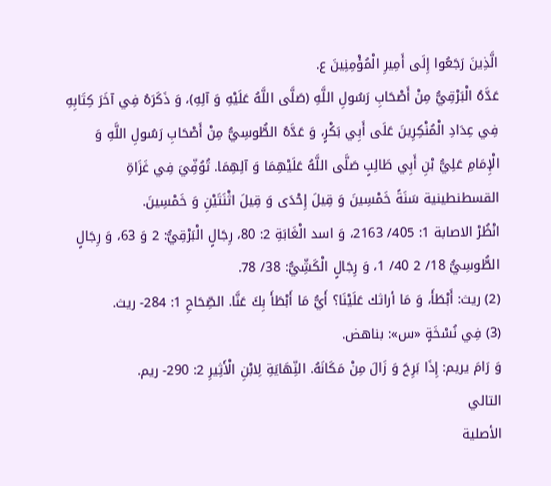الَّذِينَ رَجَعُوا إِلَى أَمِيرِ الْمُؤْمِنِينَ ع.
عَدَّهُ الْبَرْقِيُّ مِنْ أَصْحَابِ رَسُولِ اللَّهِ (صَلَّى اللَّهُ عَلَيْهِ وَ آلِهِ)، وَ ذَكَرَهُ فِي آخَرَ كِتَابِهِ فِي عِدَادِ الْمُنْكِرِينَ عَلَى أَبِي بَكْرٍ، وَ عَدَّهُ الطُّوسِيُّ مِنْ أَصْحَابِ رَسُولِ اللَّهِ وَ الْإِمَامِ عَلِيُّ بْنِ أَبِي طَالِبٍ صَلَّى اللَّهُ عَلَيْهِمَا وَ آلِهِمَا. تُوُفِّيَ فِي غَزَاةِ القسطنطينية سَنَةً خَمْسِينَ وَ قِيلَ إِحْدَى وَ قِيلَ اثْنَتَيْنِ وَ خَمْسِينَ.
انْظُرْ الاصابة 1: 405/ 2163، وَ اسد الْغَابَةِ 2: 80، رِجَالٍ الْبَرْقِيُّ: 2 وَ 63، وَ رِجَالٍ الطُّوسِيُّ 18/ 2 40/ 1، وَ رِجَالٍ الْكَشِّيُّ: 38/ 78.
(2) ريث: أَبْطَأَ، وَ مَا أراثك عَلَيْنَا؟ أَيُّ مَا أَبْطَأَ بِكَ عَنَّا. الصِّحَاحِ 1: 284- ريث.
(3) فِي نُسْخَةٍ «س»: بناهض.
وَ رَامَ يريم: إِذَا بَرِحَ وَ زَالَ مِنْ مَكَانَهُ. النِّهَايَةِ لِابْنِ الْأَثِيرِ 2: 290- ريم.
التالي
الأصلية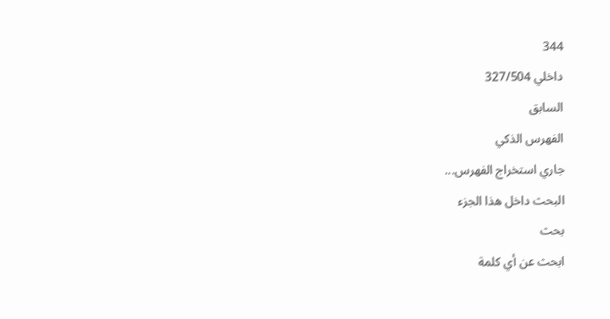344
داخلي 327/504
السابق
الفهرس الذكي
جاري استخراج الفهرس...
البحث داخل هذا الجزء
بحث
ابحث عن أي كلمة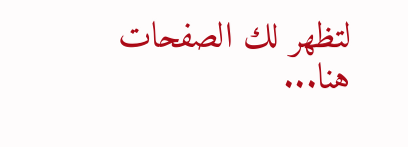لتظهر لك الصفحات هنا...